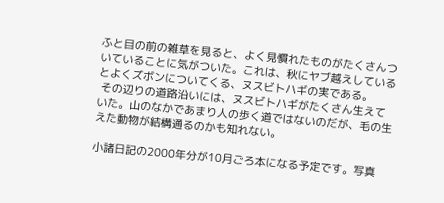ふと目の前の雑草を見ると、よく見慣れたものがたくさんついていることに気がついた。これは、秋にヤブ越えしているとよくズボンについてくる、ヌスビトハギの実である。
 その辺りの道路沿いには、ヌスビトハギがたくさん生えていた。山のなかであまり人の歩く道ではないのだが、毛の生えた動物が結構通るのかも知れない。

小諸日記の2000年分が10月ごろ本になる予定です。写真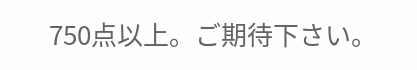750点以上。ご期待下さい。